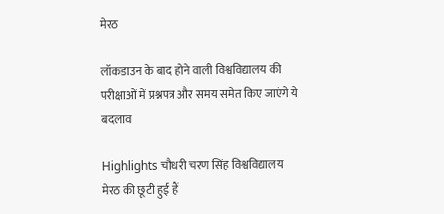मेरठ

लॉकडाउन के बाद होने वाली विश्वविद्यालय की परीक्षाओं में प्रश्नपत्र और समय समेत किए जाएंगे ये बदलाव

Highlights चौधरी चरण सिंह विश्वविद्यालय मेरठ की छूटी हुई हैं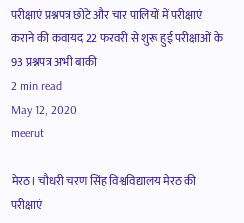परीक्षाएं प्रश्नपत्र छोटे और चार पालियों में परीक्षाएं कराने की कवायद 22 फरवरी से शुरू हुई परीक्षाओं के 93 प्रश्नपत्र अभी बाकी
2 min read
May 12, 2020
meerut

मेरठ। चौधरी चरण सिंह विश्वविद्यालय मेरठ की परीक्षाएं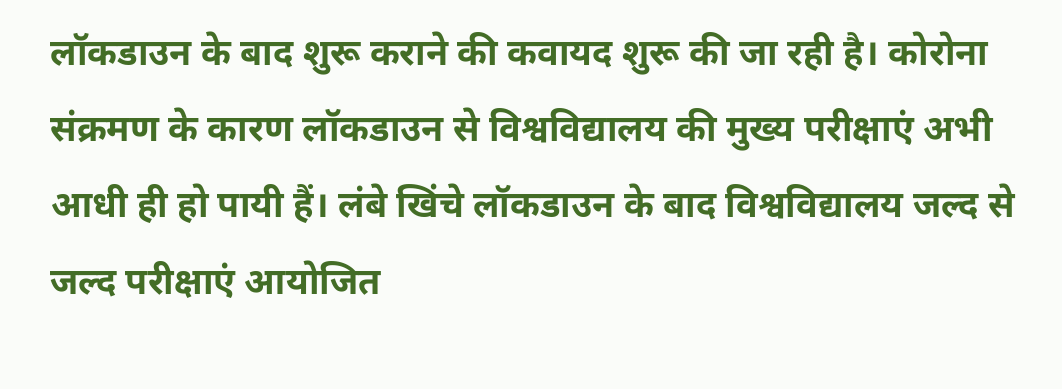लॉकडाउन के बाद शुरू कराने की कवायद शुरू की जा रही है। कोरोना संक्रमण के कारण लॉकडाउन से विश्वविद्यालय की मुख्य परीक्षाएं अभी आधी ही हो पायी हैं। लंबे खिंचे लॉकडाउन के बाद विश्वविद्यालय जल्द से जल्द परीक्षाएं आयोजित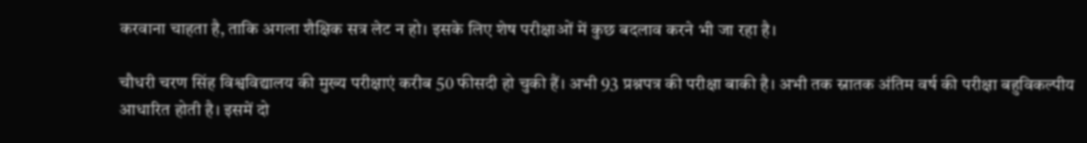करवाना चाहता है, ताकि अगला शैक्षिक सत्र लेट न हो। इसके लिए शेष परीक्षाओं में कुछ बदलाव करने भी जा रहा है।

चौधरी चरण सिंह विश्वविद्यालय की मुख्य परीक्षाएं करीब 50 फीसदी हो चुकी हैं। अभी 93 प्रश्नपत्र की परीक्षा बाकी है। अभी तक स्नातक अंतिम वर्ष की परीक्षा बहुविकल्पीय आधारित होती है। इसमें दो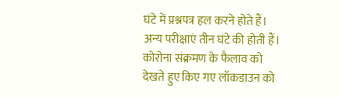घंटे में प्रश्नपत्र हल करने होते हैं। अन्य परीक्षाएं तीन घंटे की होती हैं। कोरोना संक्रमण के फैलाव को देखते हुए किए गए लॉकडाउन को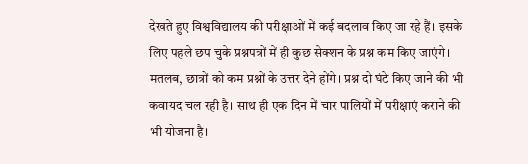देखते हुए विश्वविद्यालय की परीक्षाओं में कई बदलाव किए जा रहे हैं। इसके लिए पहले छप चुके प्रश्नपत्रों में ही कुछ सेक्शन के प्रश्न कम किए जाएंगे। मतलब, छात्रों को कम प्रश्नों के उत्तर देने होंगे। प्रश्न दो घंटे किए जाने की भी कवायद चल रही है। साथ ही एक दिन में चार पालियों में परीक्षाएं कराने की भी योजना है।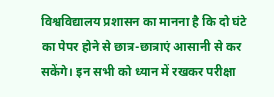विश्वविद्यालय प्रशासन का मानना है कि दो घंटे का पेपर होने से छात्र-छात्राएं आसानी से कर सकेंगे। इन सभी को ध्यान में रखकर परीक्षा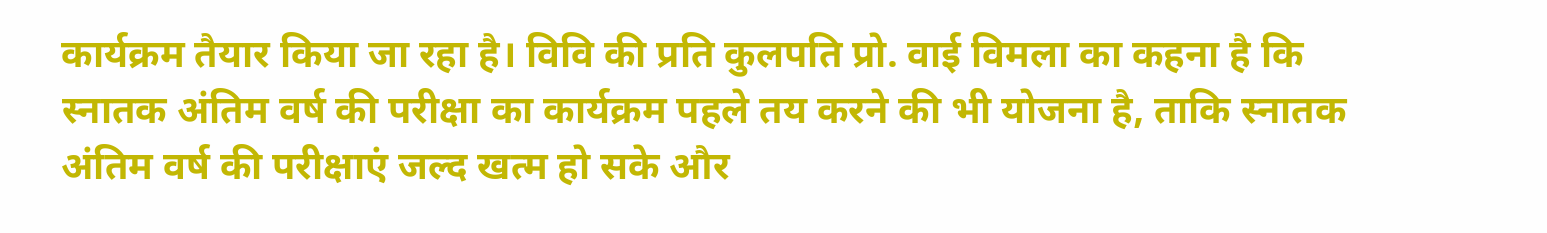कार्यक्रम तैयार किया जा रहा है। विवि की प्रति कुलपति प्रो. वाई विमला का कहना है कि स्नातक अंतिम वर्ष की परीक्षा का कार्यक्रम पहले तय करने की भी योजना है, ताकि स्नातक अंतिम वर्ष की परीक्षाएं जल्द खत्म हो सके और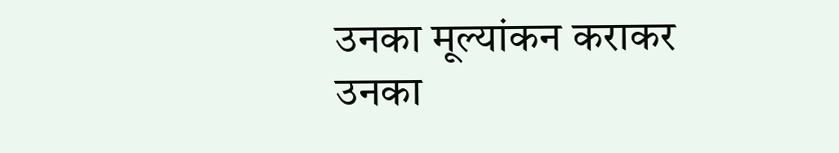उनका मूल्यांकन कराकर उनका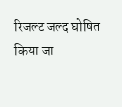रिजल्ट जल्द घोषित किया जा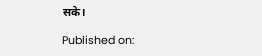सके।

Published on: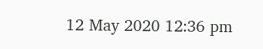12 May 2020 12:36 pm